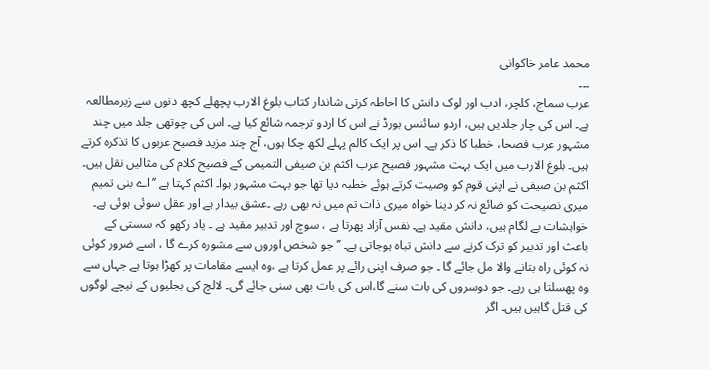محمد عامر خاکوانی
۔۔۔
عرب سماج، کلچر، ادب اور لوک دانش کا احاطہ کرتی شاندار کتاب بلوغ الارب پچھلے کچھ دنوں سے زیرمطالعہ ہے۔ اس کی چار جلدیں ہیں، اردو سائنس بورڈ نے اس کا اردو ترجمہ شائع کیا ہے۔ اس کی چوتھی جلد میں چند مشہور عرب فصحا، خطبا کا ذکر ہے۔ اس پر ایک کالم پہلے لکھ چکا ہوں، آج چند مزید فصیح عربوں کا تذکرہ کرتے ہیں۔ بلوغ الارب میں ایک بہت مشہور فصیح عرب اکثم بن صیفی التمیمی کے فصیح کلام کی مثالیں نقل ہیں۔ اکثم بن صیفی نے اپنی قوم کو وصیت کرتے ہوئے خطبہ دیا تھا جو بہت مشہور ہوا۔ اکثم کہتا ہے ’’اے بنی تمیم میری نصیحت کو ضائع نہ کر دینا خواہ میری ذات تم میں نہ بھی رہے ۔عشق بیدار ہے اور عقل سوئی ہوئی ہے۔ خواہشات بے لگام ہیں، دانش مقید ہے۔ نفس آزاد پھرتا ہے ، سوچ اور تدبیر مقید ہے ۔ یاد رکھو کہ سستی کے باعث اور تدبیر کو ترک کرنے سے دانش تباہ ہوجاتی ہے۔ ’’ جو شخص اوروں سے مشورہ کرے گا ، اسے ضرور کوئی نہ کوئی راہ بتانے والا مل جائے گا ۔ جو صرف اپنی رائے پر عمل کرتا ہے ،وہ ایسے مقامات پر کھڑا ہوتا ہے جہاں سے وہ پھسلتا ہی رہے۔ جو دوسروں کی بات سنے گا،اس کی بات بھی سنی جائے گی۔ لالچ کی بجلیوں کے نیچے لوگوں کی قتل گاہیں ہیں۔ اگر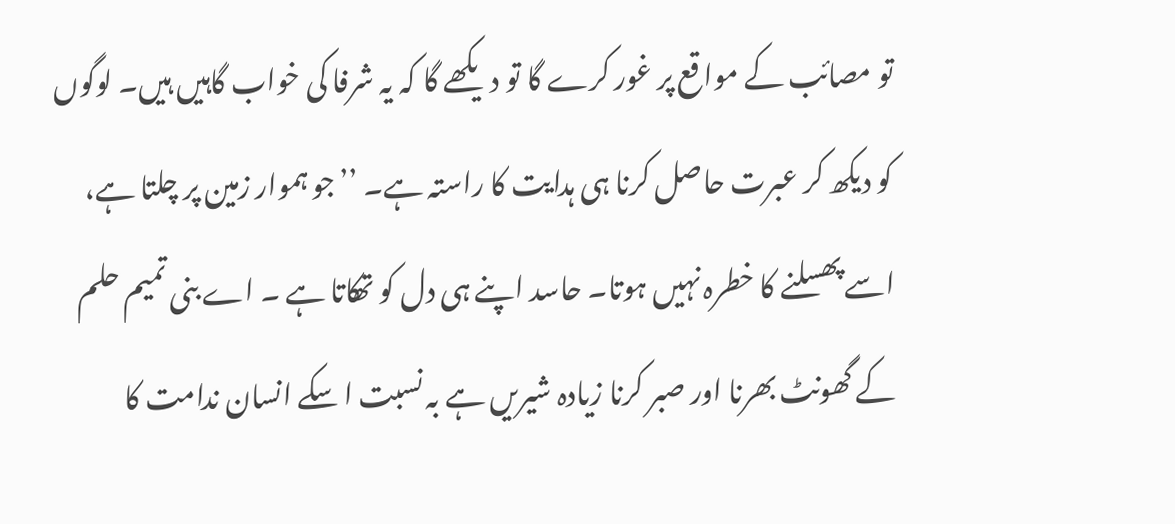تو مصائب کے مواقع پر غور کرے گا تو دیکھے گا کہ یہ شرفا کی خواب گاہیں ہیں۔ لوگوں کو دیکھ کر عبرت حاصل کرنا ہی ہدایت کا راستہ ہے۔ ’’جو ہموار زمین پر چلتا ہے، اسے پھسلنے کا خطرہ نہیں ہوتا۔ حاسد اپنے ہی دل کو تھکاتا ہے ۔ اے بنی تمیم حلم کے گھونٹ بھرنا اور صبر کرنا زیادہ شیریں ہے بہ نسبت ا سکے انسان ندامت کا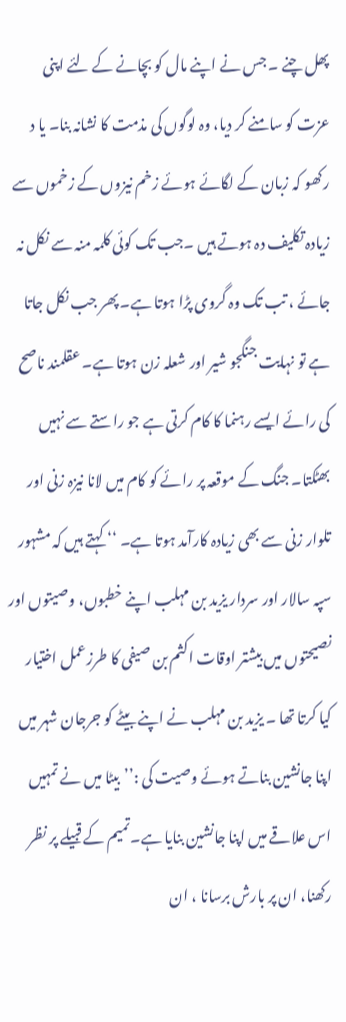پھل چنے ۔ جس نے اپنے مال کو بچانے کے لئے اپنی عزت کو سامنے کر دیا، وہ لوگوں کی مذمت کا نشانہ بنا۔ یا د رکھو کہ زبان کے لگائے ہوئے زخم نیزوں کے زخموں سے زیادہ تکلیف دہ ہوتے ہیں ۔جب تک کوئی کلمہ منہ سے نکل نہ جائے ، تب تک وہ گروی پڑا ہوتا ہے۔ پھر جب نکل جاتا ہے تو نہایت جنگجو شیر اور شعلہ زن ہوتا ہے۔ عقلمند ناصح کی رائے ایسے رہنما کا کام کرتی ہے جو راستے سے نہیں بھٹکتا۔ جنگ کے موقعہ پر رائے کو کام میں لانا نیزہ زنی اور تلوار زنی سے بھی زیادہ کارآمد ہوتا ہے۔ ‘‘ کہتے ہیں کہ مشہور سپہ سالار اور سردار یزید بن مہلب اپنے خطبوں، وصیتوں اور نصیحتوں میں بیشتر اوقات اکثم بن صیفی کا طرزعمل اختیار کیا کرتا تھا ۔ یزید بن مہلب نے اپنے بیٹے کو جرجان شہر میں اپنا جانشین بناتے ہوئے وصیت کی :’’بیٹا میں نے تمہیں اس علاقے میں اپنا جانشین بنایا ہے۔تمیم کے قبیلے پر نظر رکھنا، ان پر بارش برسانا ، ان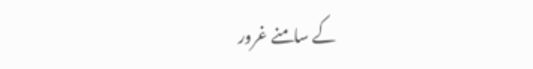کے سامنے غرور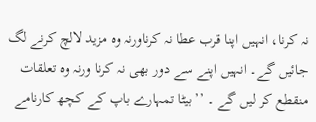نہ کرنا، انہیں اپنا قرب عطا نہ کرناورنہ وہ مزید لالچ کرنے لگ جائیں گے۔ انہیں اپنے سے دور بھی نہ کرنا ورنہ وہ تعلقات منقطع کر لیں گے ۔ ’’بیٹا تمہارے باپ کے کچھ کارنامے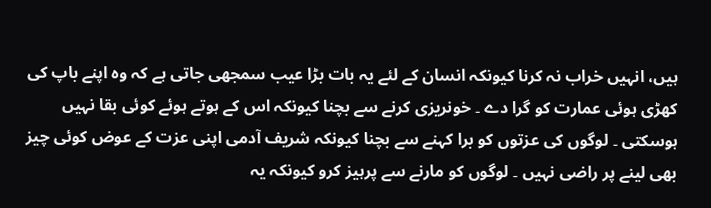ہیں، انہیں خراب نہ کرنا کیونکہ انسان کے لئے یہ بات بڑا عیب سمجھی جاتی ہے کہ وہ اپنے باپ کی کھڑی ہوئی عمارت کو گرا دے ۔ خونریزی کرنے سے بچنا کیونکہ اس کے ہوتے ہوئے کوئی بقا نہیں ہوسکتی ۔ لوگوں کی عزتوں کو برا کہنے سے بچنا کیونکہ شریف آدمی اپنی عزت کے عوض کوئی چیز بھی لینے پر راضی نہیں ۔ لوگوں کو مارنے سے پرہیز کرو کیونکہ یہ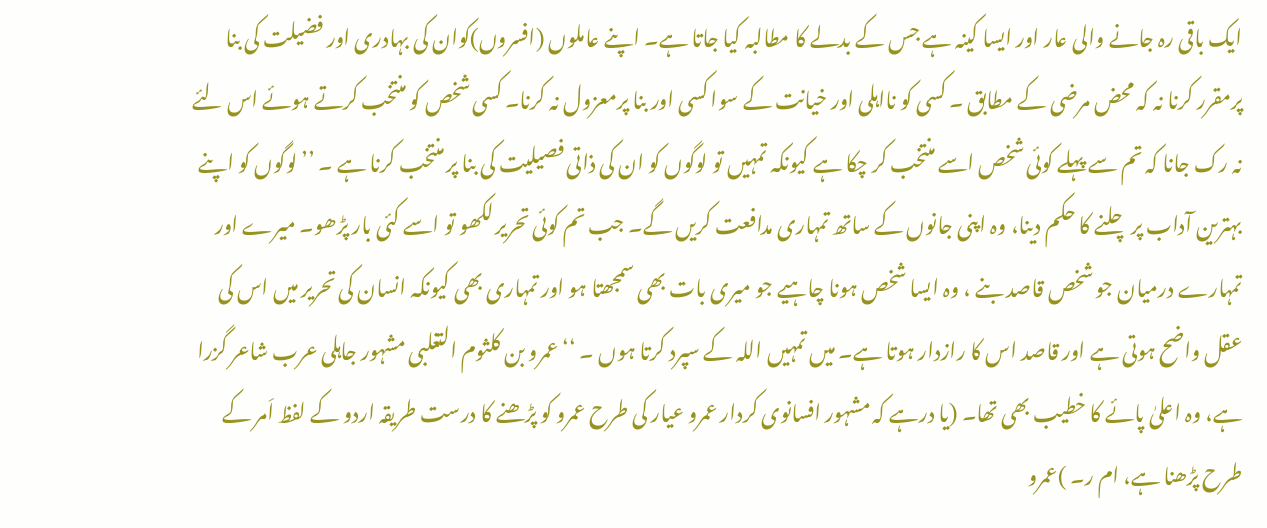ایک باقی رہ جانے والی عار اور ایسا کینہ ہے جس کے بدلے کا مطالبہ کیا جاتا ہے۔ اپنے عاملوں (افسروں)کوان کی بہادری اور فضیلت کی بنا پرمقرر کرنا نہ کہ محض مرضی کے مطابق ۔ کسی کو نااہلی اور خیانت کے سوا کسی اور بنا پرمعزول نہ کرنا۔ کسی شخص کو منتخب کرتے ہوئے اس لئے نہ رک جانا کہ تم سے پہلے کوئی شخص اسے منتخب کر چکا ہے کیونکہ تمہیں تو لوگوں کو ان کی ذاتی فصیلیت کی بنا پر منتخب کرنا ہے ۔ ’’لوگوں کو اپنے بہترین آداب پر چلنے کا حکم دینا، وہ اپنی جانوں کے ساتھ تمہاری مدافعت کریں گے۔ جب تم کوئی تحریر لکھو تو اسے کئی بار پڑھو۔ میرے اور تمہارے درمیان جو شخص قاصد بنے ، وہ ایسا شخص ہونا چاہیے جو میری بات بھی سمجھتا ہو اور تمہاری بھی کیونکہ انسان کی تحریر میں اس کی عقل واضح ہوتی ہے اور قاصد اس کا رازدار ہوتا ہے۔ میں تمہیں اللہ کے سپرد کرتا ہوں ۔ ‘‘ عمرو بن کلثوم التغلبی مشہور جاہلی عرب شاعر گزرا ہے، وہ اعلیٰ پائے کا خطیب بھی تھا۔ (یا درہے کہ مشہور افسانوی کردار عمرو عیار کی طرح عمرو کو پڑھنے کا درست طریقہ اردو کے لفظ اَمر کے طرح پڑھنا ہے، ام ر۔ )عمرو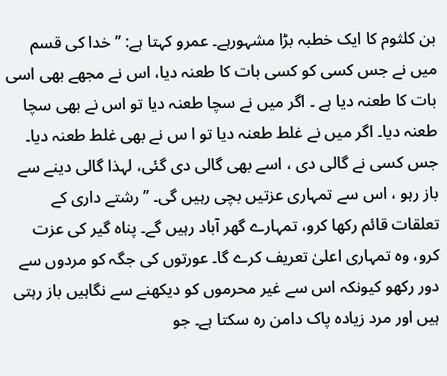بن کلثوم کا ایک خطبہ بڑا مشہورہے۔ عمرو کہتا ہے: ’’ خدا کی قسم میں نے جس کسی کو کسی بات کا طعنہ دیا، اس نے مجھے بھی اسی بات کا طعنہ دیا ہے ۔ اگر میں نے سچا طعنہ دیا تو اس نے بھی سچا طعنہ دیا۔ اگر میں نے غلط طعنہ دیا تو ا س نے بھی غلط طعنہ دیا۔ جس کسی نے گالی دی ، اسے بھی گالی دی گئی، لہذا گالی دینے سے باز رہو ، اس سے تمہاری عزتیں بچی رہیں گی۔ ’’ رشتے داری کے تعلقات قائم رکھا کرو، تمہارے گھر آباد رہیں گے۔ پناہ گیر کی عزت کرو، وہ تمہاری اعلیٰ تعریف کرے گا۔ عورتوں کی جگہ کو مردوں سے دور رکھو کیونکہ اس سے غیر محرموں کو دیکھنے سے نگاہیں باز رہتی ہیں اور مرد زیادہ پاک دامن رہ سکتا ہے۔ جو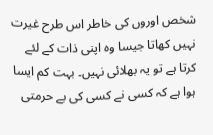شخص اوروں کی خاطر اس طرح غیرت نہیں کھاتا جیسا وہ اپنی ذات کے لئے کرتا ہے تو یہ بھلائی نہیں۔ بہت کم ایسا ہوا ہے کہ کسی نے کسی کی بے حرمتی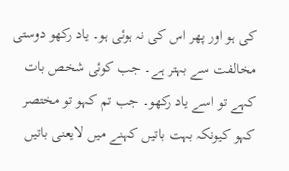کی ہو اور پھر اس کی نہ ہوئی ہو۔ یاد رکھو دوستی مخالفت سے بہتر ہے۔ جب کوئی شخص بات کہے تو اسے یاد رکھو۔ جب تم کہو تو مختصر کہو کیونکہ بہت باتیں کہنے میں لایعنی باتیں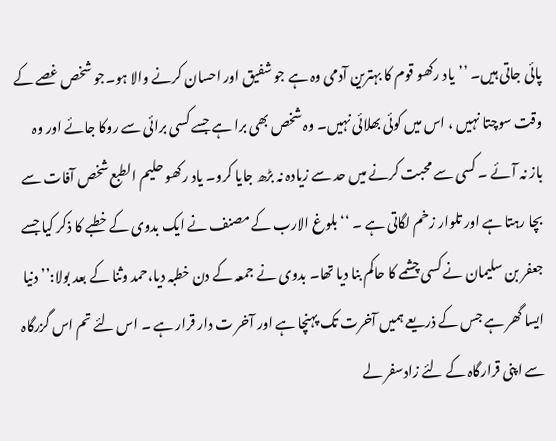پائی جاتی ہیں۔ ’’یاد رکھو قوم کا بہترین آدمی وہ ہے جو شفیق اور احسان کرنے والا ہو۔جو شخص غصے کے وقت سوچتا نہیں ، اس میں کوئی بھلائی نہیں۔ وہ شخص بھی برا ہے جسے کسی برائی سے روکا جائے اور وہ باز نہ آئے ۔ کسی سے محبت کرنے میں حد سے زیادہ نہ بڑھ جایا کرو۔ یاد رکھو حلیم الطبع شخص آفات سے بچا رہتا ہے اور تلوار زخم لگاتی ہے ۔ ‘‘ بلوغ الارب کے مصنف نے ایک بدوی کے خطبے کا ذکر کیا جسے جعفر بن سلیمان نے کسی چشمے کا حاکم بنا دیا تھا۔ بدوی نے جمعہ کے دن خطبہ دیا،حمد وثنا کے بعد بولا:’’دنیا ایسا گھر ہے جس کے ذریعے ہمیں آخرت تک پہنچا ہے اور آخر ت دار قرار ہے ۔ اس لئے تم اس گزرگاہ سے اپنی قرارگاہ کے لئے زادسفر لے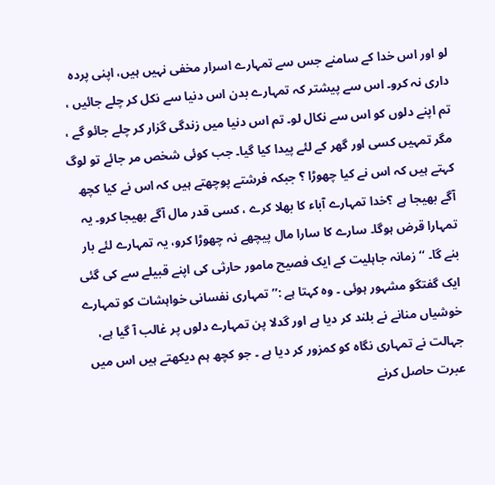لو اور اس خدا کے سامنے جس سے تمہارے اسرار مخفی نہیں ہیں، اپنی پردہ داری نہ کرو۔ اس سے پیشتر کہ تمہارے بدن اس دنیا سے نکل کر چلے جائیں ، تم اپنے دلوں کو اس سے نکال لو۔ تم اس دنیا میں زندگی گزار کر چلے جائو گے ، مگر تمہیں کسی اور گھر کے لئے پیدا کیا گیا۔ جب کوئی شخص مر جائے تو لوگ کہتے ہیں کہ اس نے کیا چھوڑا ؟ جبکہ فرشتے پوچھتے ہیں کہ اس نے کیا کچھ آگے بھیجا ہے ؟خدا تمہارے آباء کا بھلا کرے ، کسی قدر مال آگے بھیجا کرو۔ یہ تمہارا قرض ہوگا۔ سارے کا سارا مال پیچھے نہ چھوڑا کرو، یہ تمہارے لئے بار بنے گا۔ ‘‘ زمانہ جاہلیت کے ایک فصیح مامور حارثی کی اپنے قبیلے سے کی گئی ایک گفتگو مشہور ہوئی ۔ وہ کہتا ہے :’’تمہاری نفسانی خواہشات کو تمہارے خوشیاں منانے نے بلند کر دیا ہے اور گدلا پن تمہارے دلوں پر غالب آ گیا ہے، جہالت نے تمہاری نگاہ کو کمزور کر دیا ہے ۔ جو کچھ ہم دیکھتے ہیں اس میں عبرت حاصل کرنے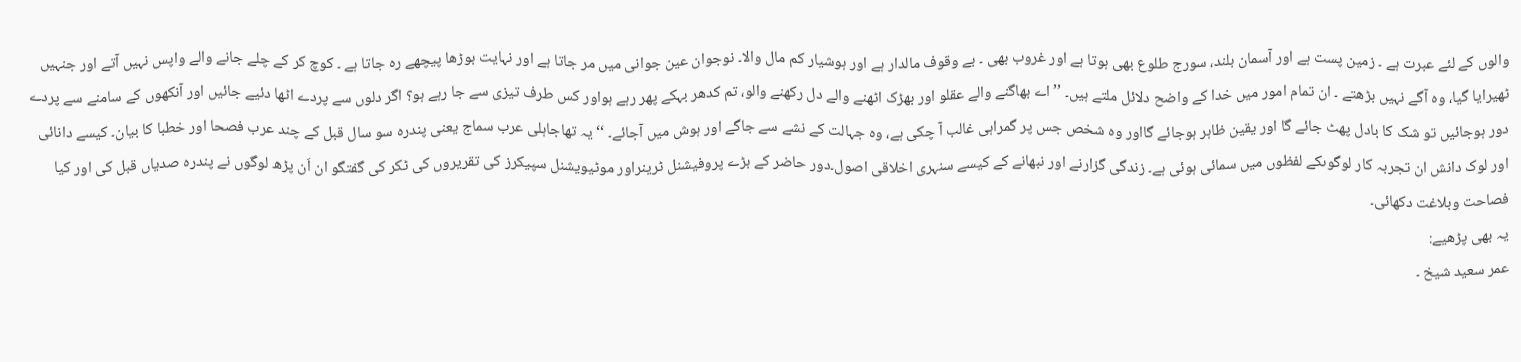والوں کے لئے عبرت ہے ۔ زمین پست ہے اور آسمان بلند، سورج طلوع بھی ہوتا ہے اور غروب بھی ۔ بے وقوف مالدار ہے اور ہوشیار کم مال والا۔ نوجوان عین جوانی میں مر جاتا ہے اور نہایت بوڑھا پیچھے رہ جاتا ہے ۔ کوچ کر کے چلے جانے والے واپس نہیں آتے اور جنہیں ٹھیرایا گیا، وہ آگے نہیں بڑھتے ۔ ان تمام امور میں خدا کے واضح دلائل ملتے ہیں۔ ’’ اے بھاگنے والے عقلو اور بھڑک اٹھنے والے دل رکھنے والو، تم کدھر بہکے پھر رہے ہواور کس طرف تیزی سے جا رہے ہو؟ اگر دلوں سے پردے اٹھا دئیے جائیں اور آنکھوں کے سامنے سے پردے دور ہوجائیں تو شک کا بادل پھٹ جائے گا اور یقین ظاہر ہوجائے گااور وہ شخص جس پر گمراہی غالب آ چکی ہے، وہ جہالت کے نشے سے جاگے اور ہوش میں آجائے۔ ‘‘ یہ تھاجاہلی عرب سماج یعنی پندرہ سو سال قبل کے چند عرب فصحا اور خطبا کا بیان۔ کیسے دانائی اور لوک دانش ان تجربہ کار لوگوںکے لفظوں میں سمائی ہوئی ہے۔ زندگی گزارنے اور نبھانے کے کیسے سنہری اخلاقی اصول۔دور حاضر کے بڑے پروفیشنل ٹرینراور موٹیویشنل سپیکرز کی تقریروں کی ٹکر کی گفتگو ان اَن پڑھ لوگوں نے پندرہ صدیاں قبل کی اور کیا فصاحت وبلاغت دکھائی۔
یہ بھی پڑھیے:
عمر سعید شیخ ۔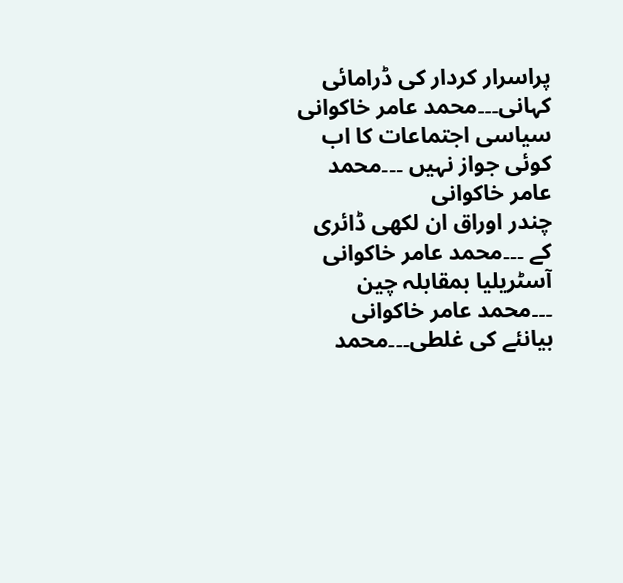پراسرار کردار کی ڈرامائی کہانی۔۔۔محمد عامر خاکوانی
سیاسی اجتماعات کا اب کوئی جواز نہیں ۔۔۔محمد عامر خاکوانی
چندر اوراق ان لکھی ڈائری کے ۔۔۔محمد عامر خاکوانی
آسٹریلیا بمقابلہ چین ۔۔۔محمد عامر خاکوانی
بیانئے کی غلطی۔۔۔محمد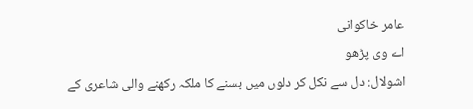عامر خاکوانی
اے وی پڑھو
اشولال: دل سے نکل کر دلوں میں بسنے کا ملکہ رکھنے والی شاعری کے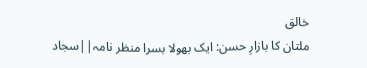خالق
ملتان کا بازارِ حسن: ایک بھولا بسرا منظر نامہ||سجاد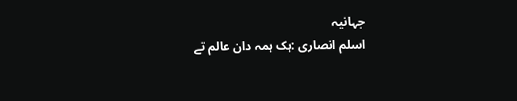جہانیہ
اسلم انصاری :ہک ہمہ دان عالم تے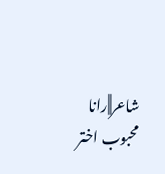شاعر||رانا محبوب اختر